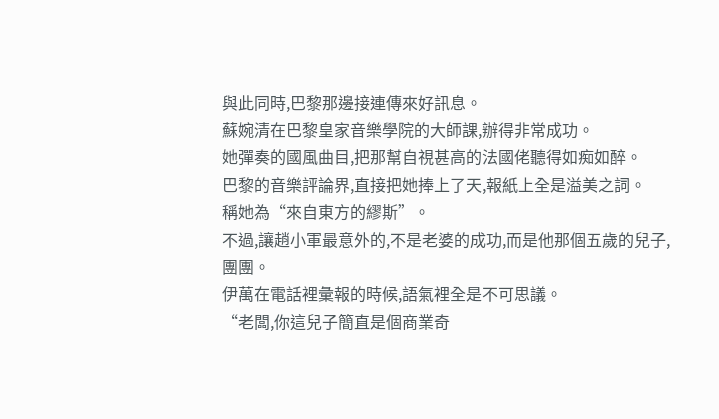與此同時,巴黎那邊接連傳來好訊息。
蘇婉清在巴黎皇家音樂學院的大師課,辦得非常成功。
她彈奏的國風曲目,把那幫自視甚高的法國佬聽得如痴如醉。
巴黎的音樂評論界,直接把她捧上了天,報紙上全是溢美之詞。
稱她為“來自東方的繆斯”。
不過,讓趙小軍最意外的,不是老婆的成功,而是他那個五歲的兒子,團團。
伊萬在電話裡彙報的時候,語氣裡全是不可思議。
“老闆,你這兒子簡直是個商業奇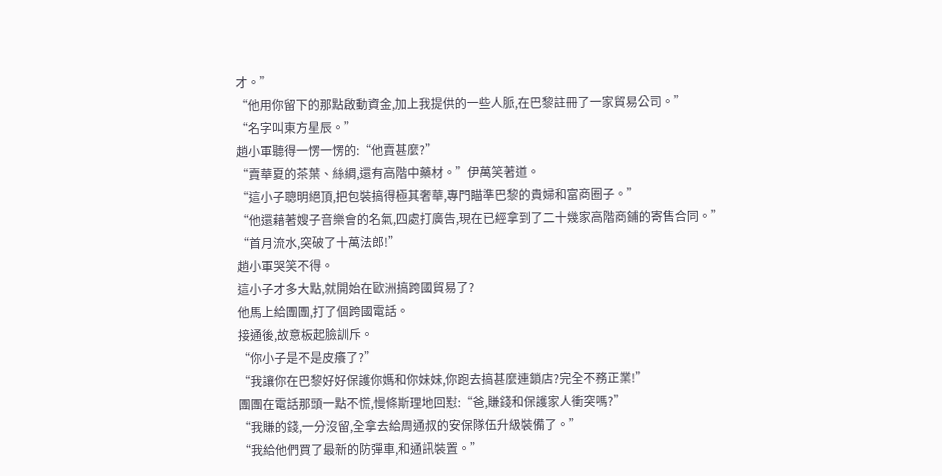才。”
“他用你留下的那點啟動資金,加上我提供的一些人脈,在巴黎註冊了一家貿易公司。”
“名字叫東方星辰。”
趙小軍聽得一愣一愣的:“他賣甚麼?”
“賣華夏的茶葉、絲綢,還有高階中藥材。”伊萬笑著道。
“這小子聰明絕頂,把包裝搞得極其奢華,專門瞄準巴黎的貴婦和富商圈子。”
“他還藉著嫂子音樂會的名氣,四處打廣告,現在已經拿到了二十幾家高階商鋪的寄售合同。”
“首月流水,突破了十萬法郎!”
趙小軍哭笑不得。
這小子才多大點,就開始在歐洲搞跨國貿易了?
他馬上給團團,打了個跨國電話。
接通後,故意板起臉訓斥。
“你小子是不是皮癢了?”
“我讓你在巴黎好好保護你媽和你妹妹,你跑去搞甚麼連鎖店?完全不務正業!”
團團在電話那頭一點不慌,慢條斯理地回懟:“爸,賺錢和保護家人衝突嗎?”
“我賺的錢,一分沒留,全拿去給周通叔的安保隊伍升級裝備了。”
“我給他們買了最新的防彈車,和通訊裝置。”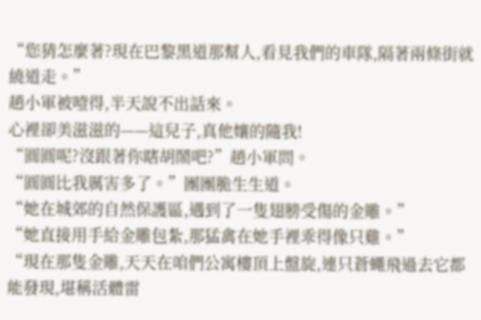“您猜怎麼著?現在巴黎黑道那幫人,看見我們的車隊,隔著兩條街就繞道走。”
趙小軍被噎得,半天說不出話來。
心裡卻美滋滋的——這兒子,真他孃的隨我!
“圓圓呢?沒跟著你瞎胡鬧吧?”趙小軍問。
“圓圓比我厲害多了。”團團脆生生道。
“她在城郊的自然保護區,遇到了一隻翅膀受傷的金雕。”
“她直接用手給金雕包紮,那猛禽在她手裡乖得像只雞。”
“現在那隻金雕,天天在咱們公寓樓頂上盤旋,連只蒼蠅飛過去它都能發現,堪稱活體雷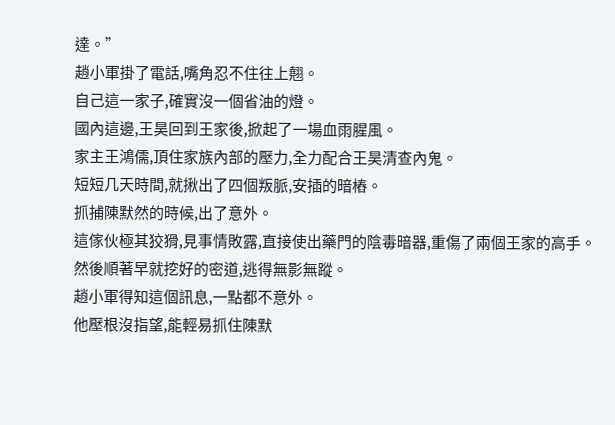達。”
趙小軍掛了電話,嘴角忍不住往上翹。
自己這一家子,確實沒一個省油的燈。
國內這邊,王昊回到王家後,掀起了一場血雨腥風。
家主王鴻儒,頂住家族內部的壓力,全力配合王昊清查內鬼。
短短几天時間,就揪出了四個叛脈,安插的暗樁。
抓捕陳默然的時候,出了意外。
這傢伙極其狡猾,見事情敗露,直接使出藥門的陰毒暗器,重傷了兩個王家的高手。
然後順著早就挖好的密道,逃得無影無蹤。
趙小軍得知這個訊息,一點都不意外。
他壓根沒指望,能輕易抓住陳默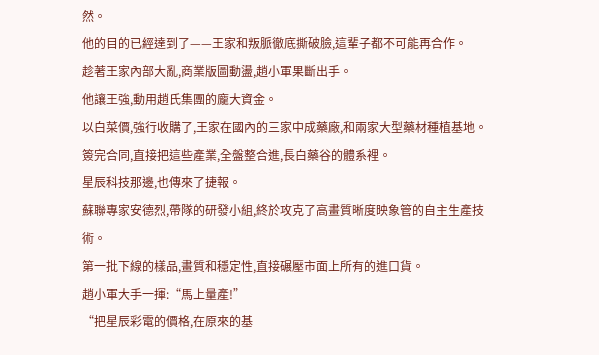然。
他的目的已經達到了——王家和叛脈徹底撕破臉,這輩子都不可能再合作。
趁著王家內部大亂,商業版圖動盪,趙小軍果斷出手。
他讓王強,動用趙氏集團的龐大資金。
以白菜價,強行收購了,王家在國內的三家中成藥廠,和兩家大型藥材種植基地。
簽完合同,直接把這些產業,全盤整合進,長白藥谷的體系裡。
星辰科技那邊,也傳來了捷報。
蘇聯專家安德烈,帶隊的研發小組,終於攻克了高畫質晰度映象管的自主生產技術。
第一批下線的樣品,畫質和穩定性,直接碾壓市面上所有的進口貨。
趙小軍大手一揮:“馬上量產!”
“把星辰彩電的價格,在原來的基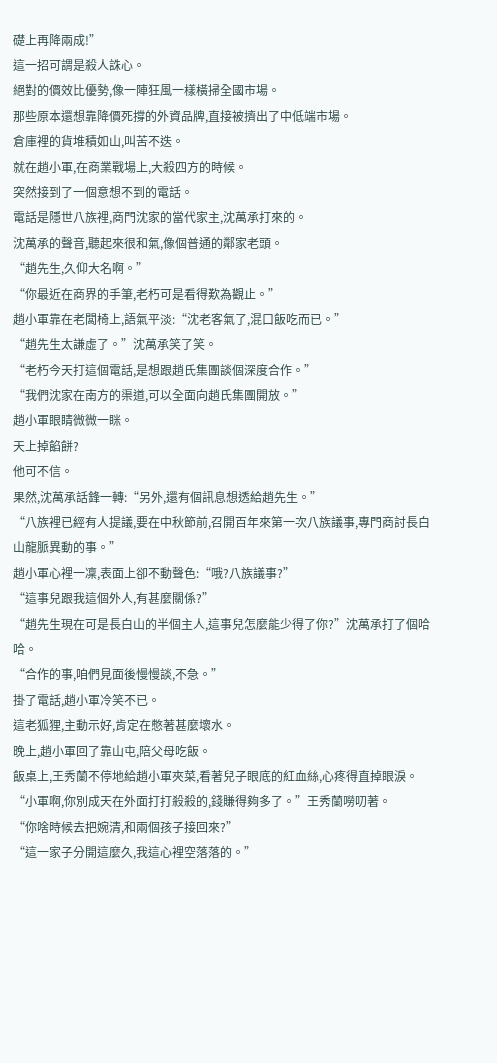礎上再降兩成!”
這一招可謂是殺人誅心。
絕對的價效比優勢,像一陣狂風一樣橫掃全國市場。
那些原本還想靠降價死撐的外資品牌,直接被擠出了中低端市場。
倉庫裡的貨堆積如山,叫苦不迭。
就在趙小軍,在商業戰場上,大殺四方的時候。
突然接到了一個意想不到的電話。
電話是隱世八族裡,商門沈家的當代家主,沈萬承打來的。
沈萬承的聲音,聽起來很和氣,像個普通的鄰家老頭。
“趙先生,久仰大名啊。”
“你最近在商界的手筆,老朽可是看得歎為觀止。”
趙小軍靠在老闆椅上,語氣平淡:“沈老客氣了,混口飯吃而已。”
“趙先生太謙虛了。”沈萬承笑了笑。
“老朽今天打這個電話,是想跟趙氏集團談個深度合作。”
“我們沈家在南方的渠道,可以全面向趙氏集團開放。”
趙小軍眼睛微微一眯。
天上掉餡餅?
他可不信。
果然,沈萬承話鋒一轉:“另外,還有個訊息想透給趙先生。”
“八族裡已經有人提議,要在中秋節前,召開百年來第一次八族議事,專門商討長白山龍脈異動的事。”
趙小軍心裡一凜,表面上卻不動聲色:“哦?八族議事?”
“這事兒跟我這個外人,有甚麼關係?”
“趙先生現在可是長白山的半個主人,這事兒怎麼能少得了你?”沈萬承打了個哈哈。
“合作的事,咱們見面後慢慢談,不急。”
掛了電話,趙小軍冷笑不已。
這老狐狸,主動示好,肯定在憋著甚麼壞水。
晚上,趙小軍回了靠山屯,陪父母吃飯。
飯桌上,王秀蘭不停地給趙小軍夾菜,看著兒子眼底的紅血絲,心疼得直掉眼淚。
“小軍啊,你別成天在外面打打殺殺的,錢賺得夠多了。”王秀蘭嘮叨著。
“你啥時候去把婉清,和兩個孩子接回來?”
“這一家子分開這麼久,我這心裡空落落的。”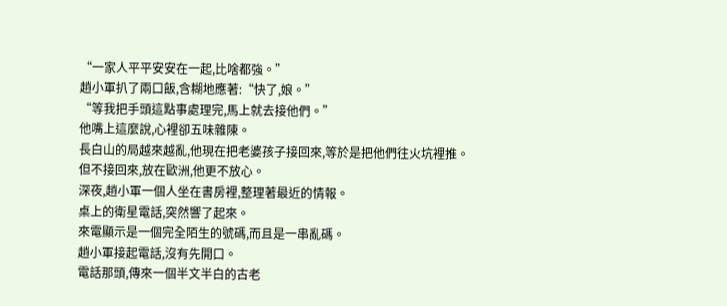“一家人平平安安在一起,比啥都強。”
趙小軍扒了兩口飯,含糊地應著:“快了,娘。”
“等我把手頭這點事處理完,馬上就去接他們。”
他嘴上這麼說,心裡卻五味雜陳。
長白山的局越來越亂,他現在把老婆孩子接回來,等於是把他們往火坑裡推。
但不接回來,放在歐洲,他更不放心。
深夜,趙小軍一個人坐在書房裡,整理著最近的情報。
桌上的衛星電話,突然響了起來。
來電顯示是一個完全陌生的號碼,而且是一串亂碼。
趙小軍接起電話,沒有先開口。
電話那頭,傳來一個半文半白的古老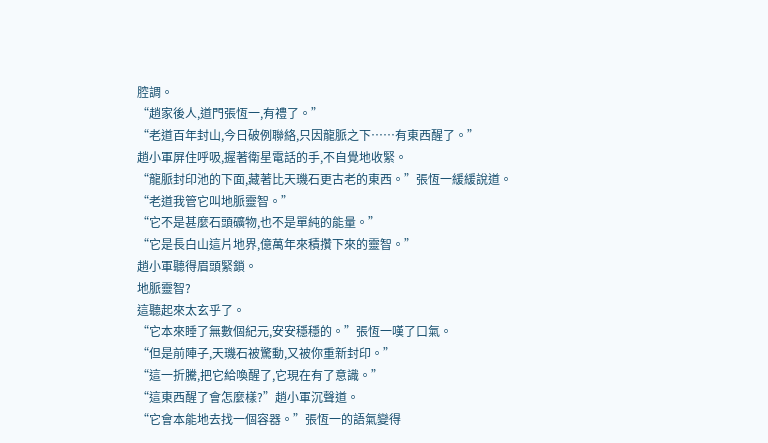腔調。
“趙家後人,道門張恆一,有禮了。”
“老道百年封山,今日破例聯絡,只因龍脈之下……有東西醒了。”
趙小軍屏住呼吸,握著衛星電話的手,不自覺地收緊。
“龍脈封印池的下面,藏著比天璣石更古老的東西。”張恆一緩緩說道。
“老道我管它叫地脈靈智。”
“它不是甚麼石頭礦物,也不是單純的能量。”
“它是長白山這片地界,億萬年來積攢下來的靈智。”
趙小軍聽得眉頭緊鎖。
地脈靈智?
這聽起來太玄乎了。
“它本來睡了無數個紀元,安安穩穩的。”張恆一嘆了口氣。
“但是前陣子,天璣石被驚動,又被你重新封印。”
“這一折騰,把它給喚醒了,它現在有了意識。”
“這東西醒了會怎麼樣?”趙小軍沉聲道。
“它會本能地去找一個容器。”張恆一的語氣變得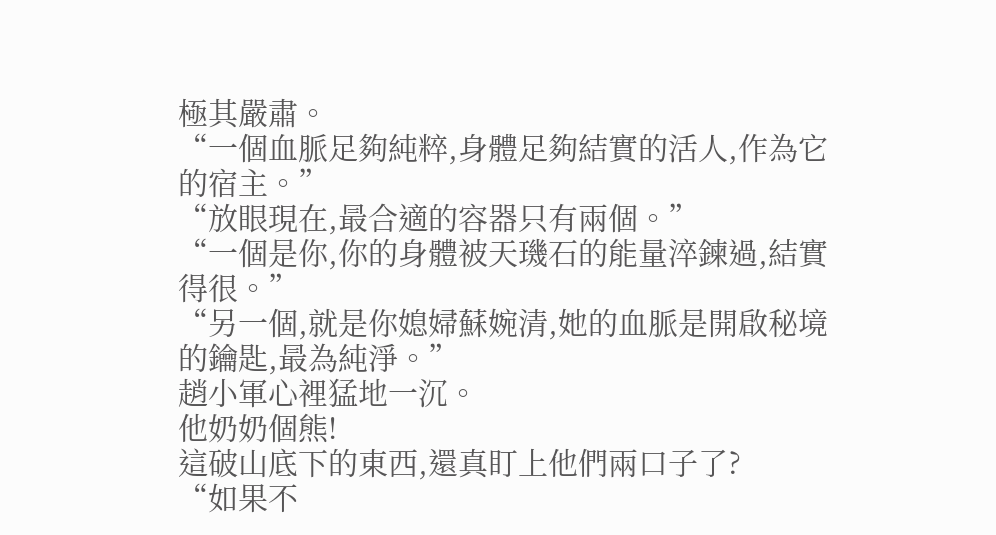極其嚴肅。
“一個血脈足夠純粹,身體足夠結實的活人,作為它的宿主。”
“放眼現在,最合適的容器只有兩個。”
“一個是你,你的身體被天璣石的能量淬鍊過,結實得很。”
“另一個,就是你媳婦蘇婉清,她的血脈是開啟秘境的鑰匙,最為純淨。”
趙小軍心裡猛地一沉。
他奶奶個熊!
這破山底下的東西,還真盯上他們兩口子了?
“如果不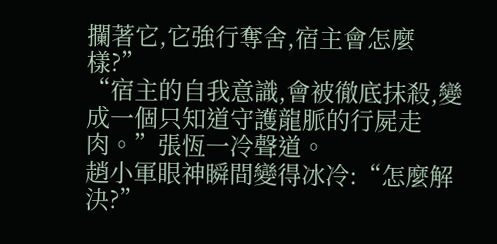攔著它,它強行奪舍,宿主會怎麼樣?”
“宿主的自我意識,會被徹底抹殺,變成一個只知道守護龍脈的行屍走肉。”張恆一冷聲道。
趙小軍眼神瞬間變得冰冷:“怎麼解決?”